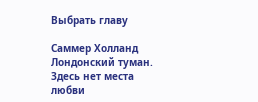Выбрать главу

Саммер Холланд Лондонский туман. Здесь нет места любви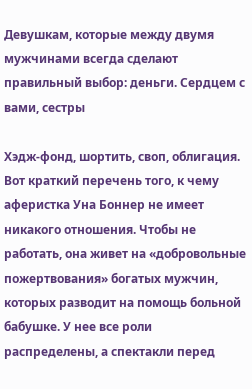Девушкам, которые между двумя мужчинами всегда сделают правильный выбор: деньги. Сердцем с вами, сестры

Хэдж-фонд, шортить, своп, облигация. Вот краткий перечень того, к чему аферистка Уна Боннер не имеет никакого отношения. Чтобы не работать, она живет на «добровольные пожертвования» богатых мужчин, которых разводит на помощь больной бабушке. У нее все роли распределены, а спектакли перед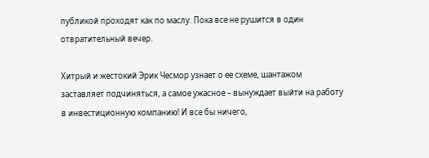публикой проходят как по маслу. Пока все не рушится в один отвратительный вечер.

Хитрый и жестокий Эрик Чесмор узнает о ее схеме, шантажом заставляет подчиняться, а самое ужасное – вынуждает выйти на работу в инвестиционную компанию! И все бы ничего,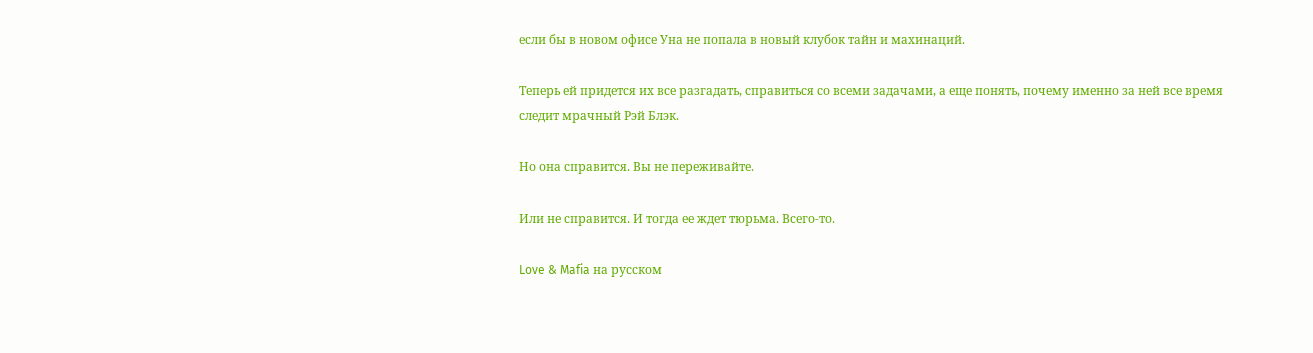если бы в новом офисе Уна не попала в новый клубок тайн и махинаций.

Теперь ей придется их все разгадать, справиться со всеми задачами, а еще понять, почему именно за ней все время следит мрачный Рэй Блэк.

Но она справится. Вы не переживайте.

Или не справится. И тогда ее ждет тюрьма. Всего-то.

Love & Mafia на русском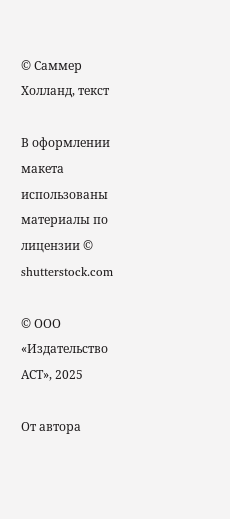© Саммер Холланд, текст

В оформлении макета использованы материалы по лицензии © shutterstock.com

© ООО «Издательство АСТ», 2025

От автора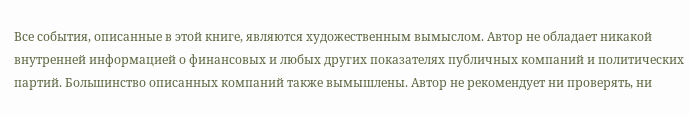Все события, описанные в этой книге, являются художественным вымыслом. Автор не обладает никакой внутренней информацией о финансовых и любых других показателях публичных компаний и политических партий. Большинство описанных компаний также вымышлены. Автор не рекомендует ни проверять, ни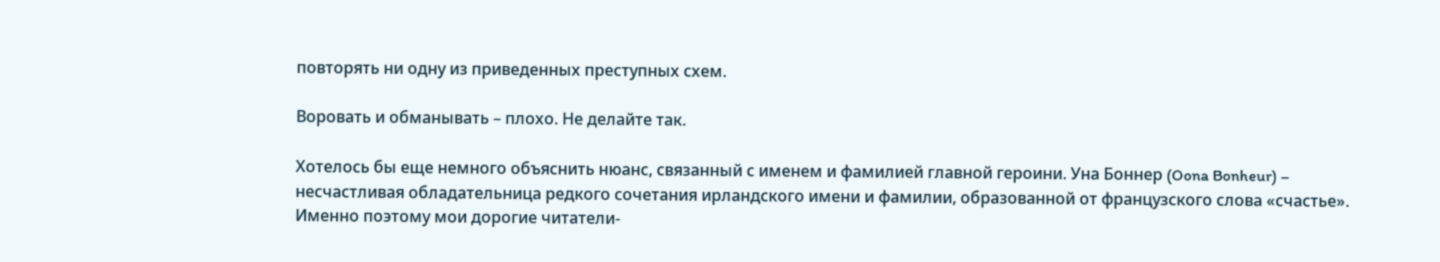повторять ни одну из приведенных преступных схем.

Воровать и обманывать – плохо. Не делайте так.

Хотелось бы еще немного объяснить нюанс, связанный с именем и фамилией главной героини. Уна Боннер (Oona Bonheur) – несчастливая обладательница редкого сочетания ирландского имени и фамилии, образованной от французского слова «счастье». Именно поэтому мои дорогие читатели-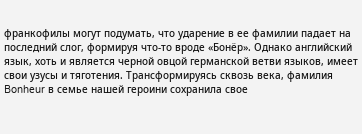франкофилы могут подумать, что ударение в ее фамилии падает на последний слог, формируя что-то вроде «Бонёр». Однако английский язык, хоть и является черной овцой германской ветви языков, имеет свои узусы и тяготения. Трансформируясь сквозь века, фамилия Bonheur в семье нашей героини сохранила свое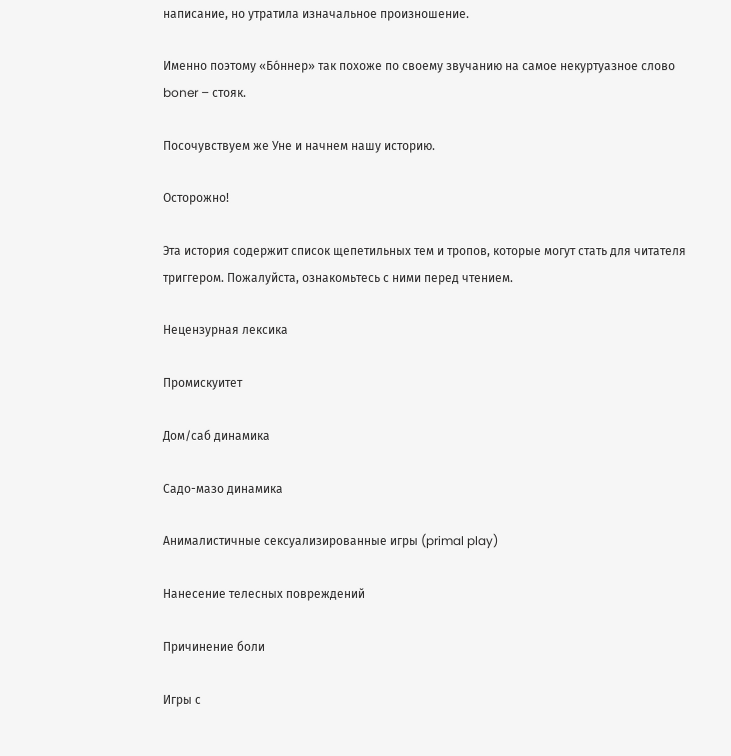написание, но утратила изначальное произношение.

Именно поэтому «Бо́ннер» так похоже по своему звучанию на самое некуртуазное слово boner – стояк.

Посочувствуем же Уне и начнем нашу историю.

Осторожно!

Эта история содержит список щепетильных тем и тропов, которые могут стать для читателя триггером. Пожалуйста, ознакомьтесь с ними перед чтением.

Нецензурная лексика

Промискуитет

Дом/саб динамика

Садо-мазо динамика

Анималистичные сексуализированные игры (primal play)

Нанесение телесных повреждений

Причинение боли

Игры с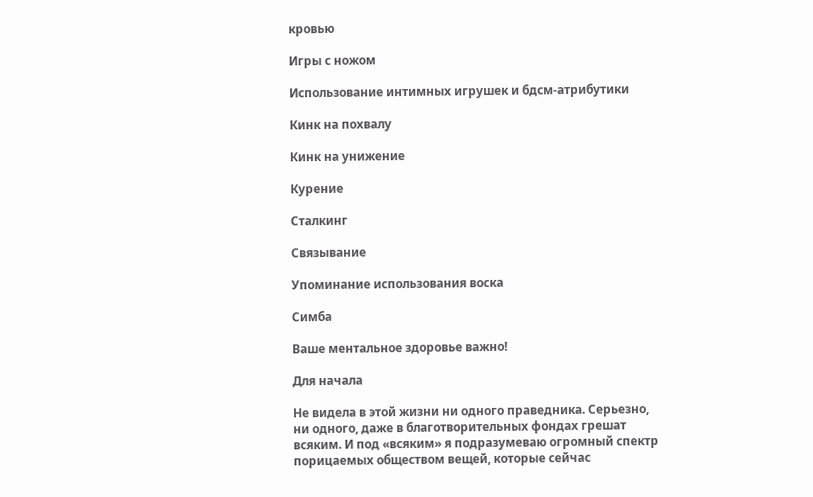кровью

Игры с ножом

Использование интимных игрушек и бдсм-атрибутики

Кинк на похвалу

Кинк на унижение

Курение

Сталкинг

Связывание

Упоминание использования воска

Симба

Ваше ментальное здоровье важно!

Для начала

Не видела в этой жизни ни одного праведника. Серьезно, ни одного, даже в благотворительных фондах грешат всяким. И под «всяким» я подразумеваю огромный спектр порицаемых обществом вещей, которые сейчас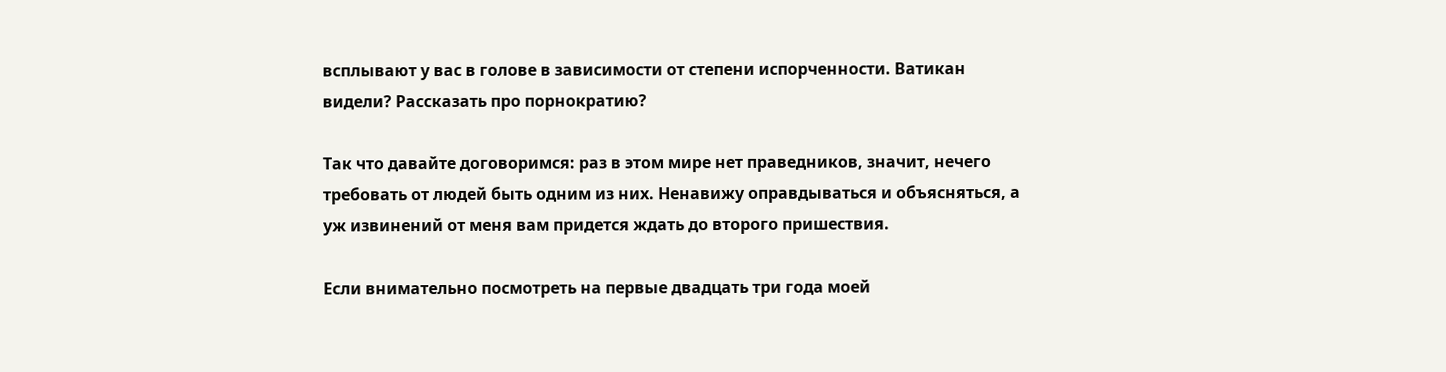всплывают у вас в голове в зависимости от степени испорченности. Ватикан видели? Рассказать про порнократию?

Так что давайте договоримся: раз в этом мире нет праведников, значит, нечего требовать от людей быть одним из них. Ненавижу оправдываться и объясняться, а уж извинений от меня вам придется ждать до второго пришествия.

Если внимательно посмотреть на первые двадцать три года моей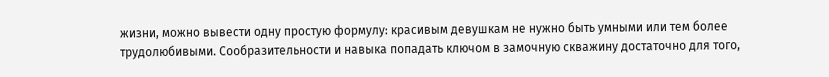жизни, можно вывести одну простую формулу: красивым девушкам не нужно быть умными или тем более трудолюбивыми. Сообразительности и навыка попадать ключом в замочную скважину достаточно для того,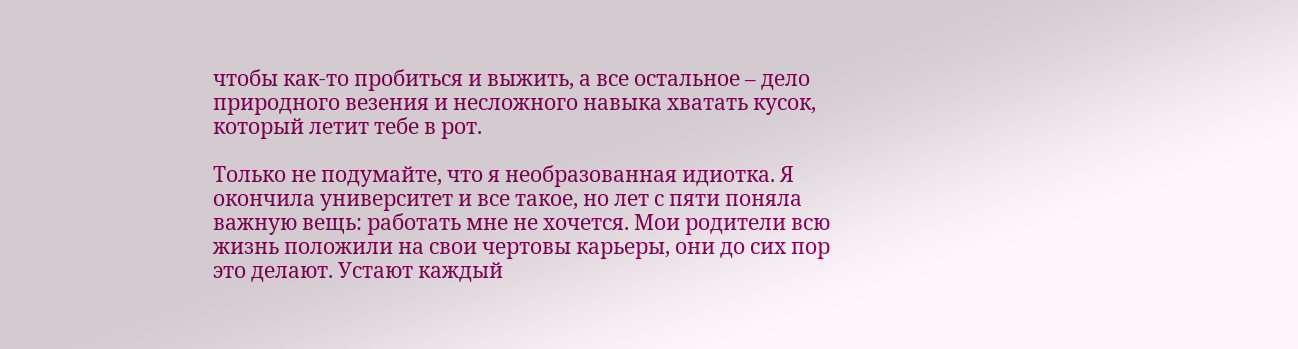чтобы как-то пробиться и выжить, а все остальное – дело природного везения и несложного навыка хватать кусок, который летит тебе в рот.

Только не подумайте, что я необразованная идиотка. Я окончила университет и все такое, но лет с пяти поняла важную вещь: работать мне не хочется. Мои родители всю жизнь положили на свои чертовы карьеры, они до сих пор это делают. Устают каждый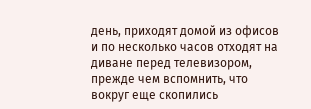день, приходят домой из офисов и по несколько часов отходят на диване перед телевизором, прежде чем вспомнить, что вокруг еще скопились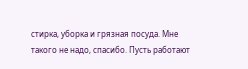стирка, уборка и грязная посуда. Мне такого не надо, спасибо. Пусть работают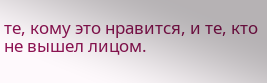те, кому это нравится, и те, кто не вышел лицом.